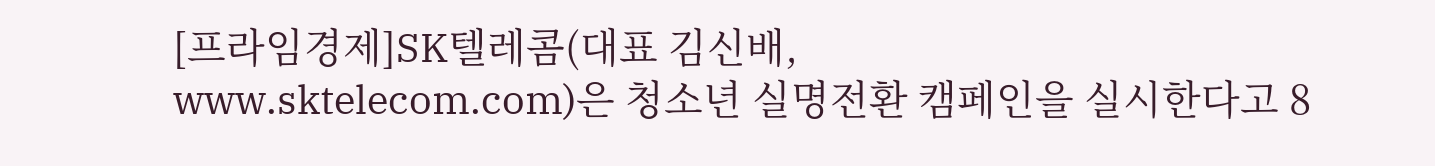[프라임경제]SK텔레콤(대표 김신배,
www.sktelecom.com)은 청소년 실명전환 캠페인을 실시한다고 8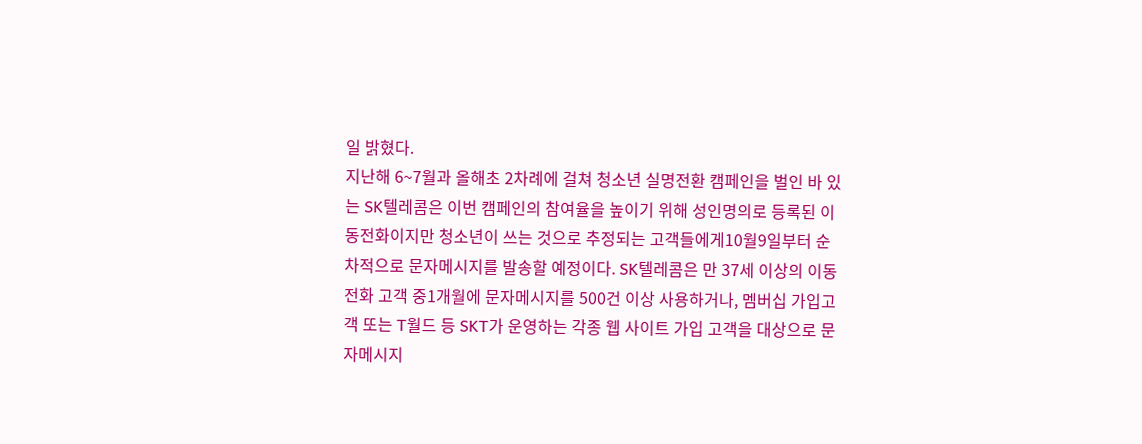일 밝혔다.
지난해 6~7월과 올해초 2차례에 걸쳐 청소년 실명전환 캠페인을 벌인 바 있는 SK텔레콤은 이번 캠페인의 참여율을 높이기 위해 성인명의로 등록된 이동전화이지만 청소년이 쓰는 것으로 추정되는 고객들에게10월9일부터 순차적으로 문자메시지를 발송할 예정이다. SK텔레콤은 만 37세 이상의 이동전화 고객 중1개월에 문자메시지를 500건 이상 사용하거나, 멤버십 가입고객 또는 T월드 등 SKT가 운영하는 각종 웹 사이트 가입 고객을 대상으로 문자메시지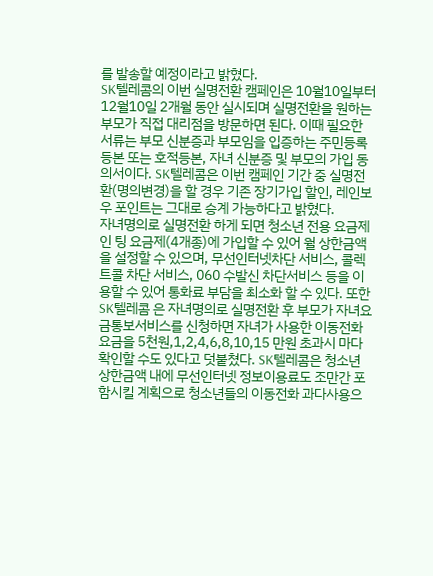를 발송할 예정이라고 밝혔다.
SK텔레콤의 이번 실명전환 캠페인은 10월10일부터 12월10일 2개월 동안 실시되며 실명전환을 원하는 부모가 직접 대리점을 방문하면 된다. 이때 필요한 서류는 부모 신분증과 부모임을 입증하는 주민등록등본 또는 호적등본, 자녀 신분증 및 부모의 가입 동의서이다. SK텔레콤은 이번 캠페인 기간 중 실명전환(명의변경)을 할 경우 기존 장기가입 할인, 레인보우 포인트는 그대로 승계 가능하다고 밝혔다.
자녀명의로 실명전환 하게 되면 청소년 전용 요금제인 팅 요금제(4개종)에 가입할 수 있어 월 상한금액을 설정할 수 있으며, 무선인터넷차단 서비스, 콜렉트콜 차단 서비스, 060 수발신 차단서비스 등을 이용할 수 있어 통화료 부담을 최소화 할 수 있다. 또한 SK텔레콤 은 자녀명의로 실명전환 후 부모가 자녀요금통보서비스를 신청하면 자녀가 사용한 이동전화 요금을 5천원,1,2,4,6,8,10,15 만원 초과시 마다 확인할 수도 있다고 덧붙쳤다. SK텔레콤은 청소년 상한금액 내에 무선인터넷 정보이용료도 조만간 포함시킬 계획으로 청소년들의 이동전화 과다사용으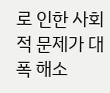로 인한 사회적 문제가 대폭 해소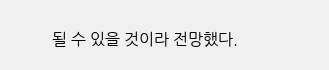될 수 있을 것이라 전망했다.